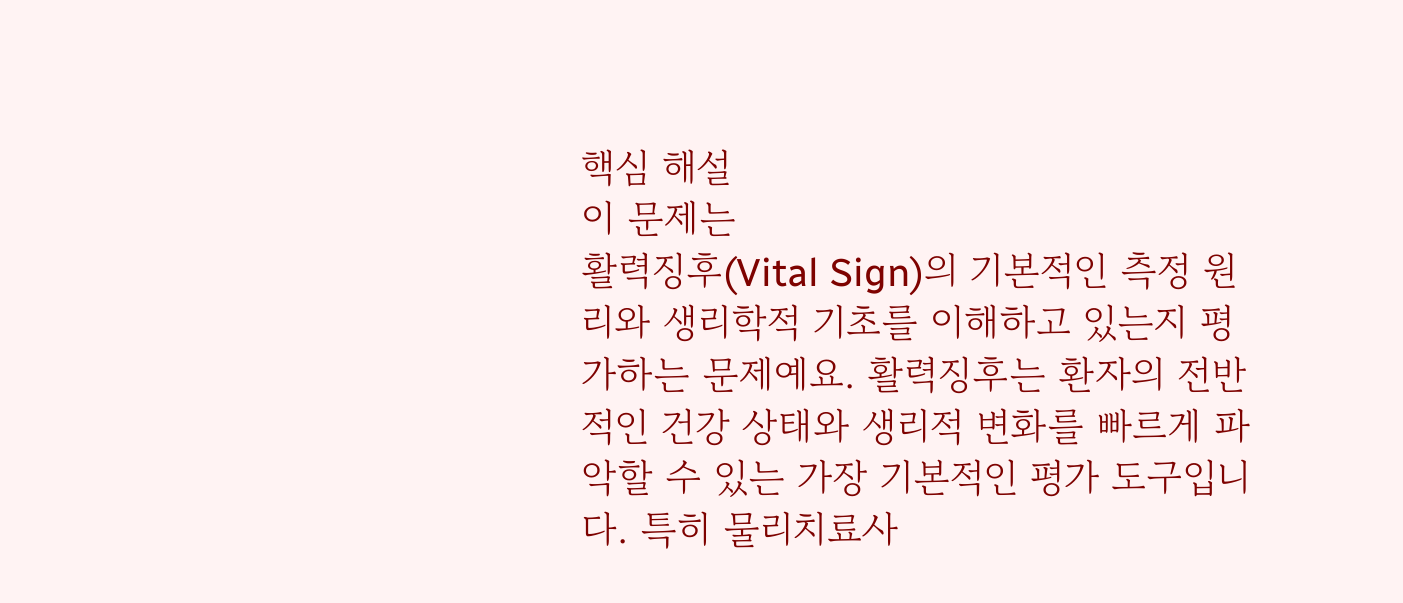핵심 해설
이 문제는
활력징후(Vital Sign)의 기본적인 측정 원리와 생리학적 기초를 이해하고 있는지 평가하는 문제예요. 활력징후는 환자의 전반적인 건강 상태와 생리적 변화를 빠르게 파악할 수 있는 가장 기본적인 평가 도구입니다. 특히 물리치료사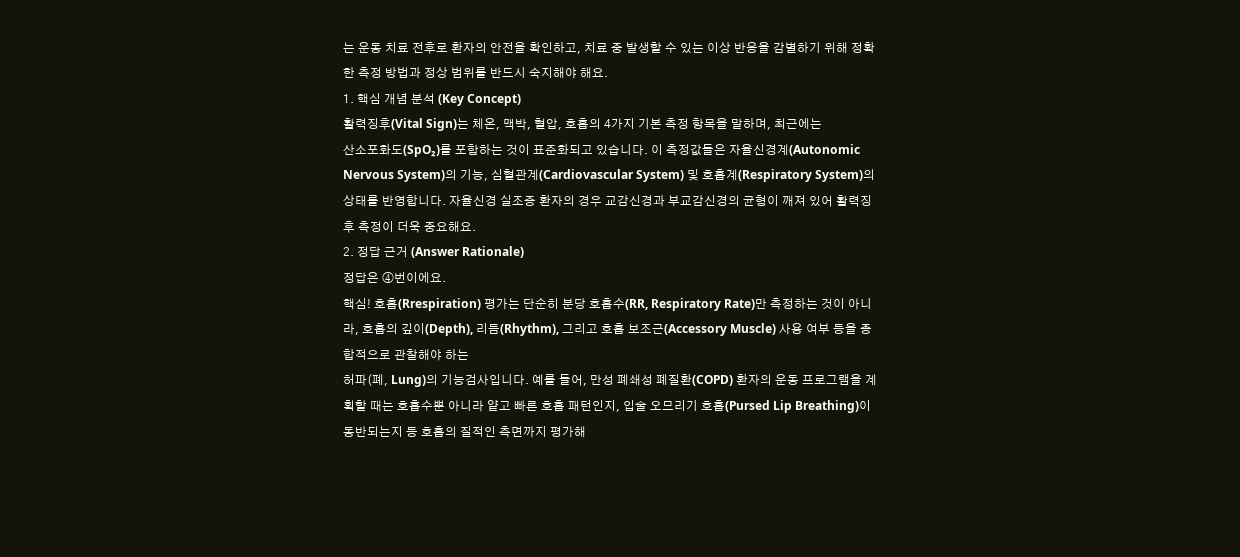는 운동 치료 전후로 환자의 안전을 확인하고, 치료 중 발생할 수 있는 이상 반응을 감별하기 위해 정확한 측정 방법과 정상 범위를 반드시 숙지해야 해요.
1. 핵심 개념 분석 (Key Concept)
활력징후(Vital Sign)는 체온, 맥박, 혈압, 호흡의 4가지 기본 측정 항목을 말하며, 최근에는
산소포화도(SpO₂)를 포함하는 것이 표준화되고 있습니다. 이 측정값들은 자율신경계(Autonomic Nervous System)의 기능, 심혈관계(Cardiovascular System) 및 호흡계(Respiratory System)의 상태를 반영합니다. 자율신경 실조증 환자의 경우 교감신경과 부교감신경의 균형이 깨져 있어 활력징후 측정이 더욱 중요해요.
2. 정답 근거 (Answer Rationale)
정답은 ④번이에요.
핵심! 호흡(Rrespiration) 평가는 단순히 분당 호흡수(RR, Respiratory Rate)만 측정하는 것이 아니라, 호흡의 깊이(Depth), 리듬(Rhythm), 그리고 호흡 보조근(Accessory Muscle) 사용 여부 등을 종합적으로 관찰해야 하는
허파(폐, Lung)의 기능검사입니다. 예를 들어, 만성 폐쇄성 폐질환(COPD) 환자의 운동 프로그램을 계획할 때는 호흡수뿐 아니라 얕고 빠른 호흡 패턴인지, 입술 오므리기 호흡(Pursed Lip Breathing)이 동반되는지 등 호흡의 질적인 측면까지 평가해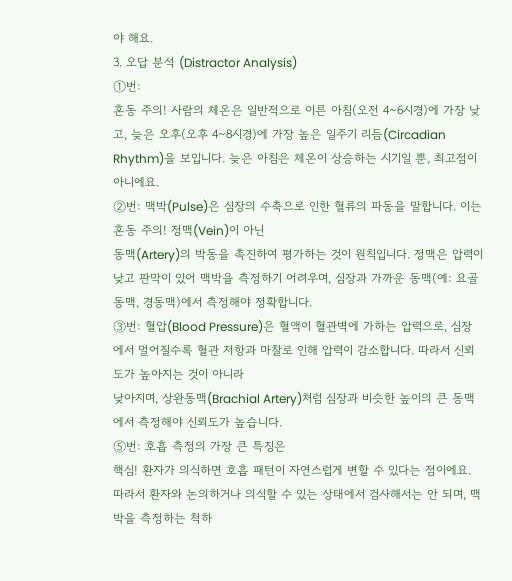야 해요.
3. 오답 분석 (Distractor Analysis)
①번:
혼동 주의! 사람의 체온은 일반적으로 이른 아침(오전 4~6시경)에 가장 낮고, 늦은 오후(오후 4~8시경)에 가장 높은 일주기 리듬(Circadian Rhythm)을 보입니다. 늦은 아침은 체온이 상승하는 시기일 뿐, 최고점이 아니에요.
②번: 맥박(Pulse)은 심장의 수축으로 인한 혈류의 파동을 말합니다. 이는
혼동 주의! 정맥(Vein)이 아닌
동맥(Artery)의 박동을 촉진하여 평가하는 것이 원칙입니다. 정맥은 압력이 낮고 판막이 있어 맥박을 측정하기 어려우며, 심장과 가까운 동맥(예: 요골동맥, 경동맥)에서 측정해야 정확합니다.
③번: 혈압(Blood Pressure)은 혈액이 혈관벽에 가하는 압력으로, 심장에서 멀어질수록 혈관 저항과 마찰로 인해 압력이 감소합니다. 따라서 신뢰도가 높아지는 것이 아니라
낮아지며, 상완동맥(Brachial Artery)처럼 심장과 비슷한 높이의 큰 동맥에서 측정해야 신뢰도가 높습니다.
⑤번: 호흡 측정의 가장 큰 특징은
핵심! 환자가 의식하면 호흡 패턴이 자연스럽게 변할 수 있다는 점이에요. 따라서 환자와 논의하거나 의식할 수 있는 상태에서 검사해서는 안 되며, 맥박을 측정하는 척하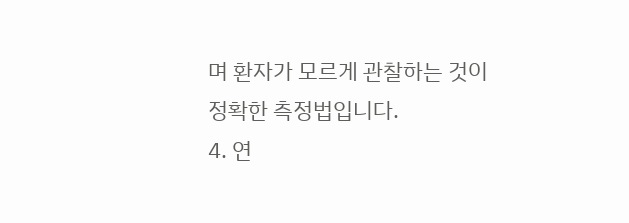며 환자가 모르게 관찰하는 것이 정확한 측정법입니다.
4. 연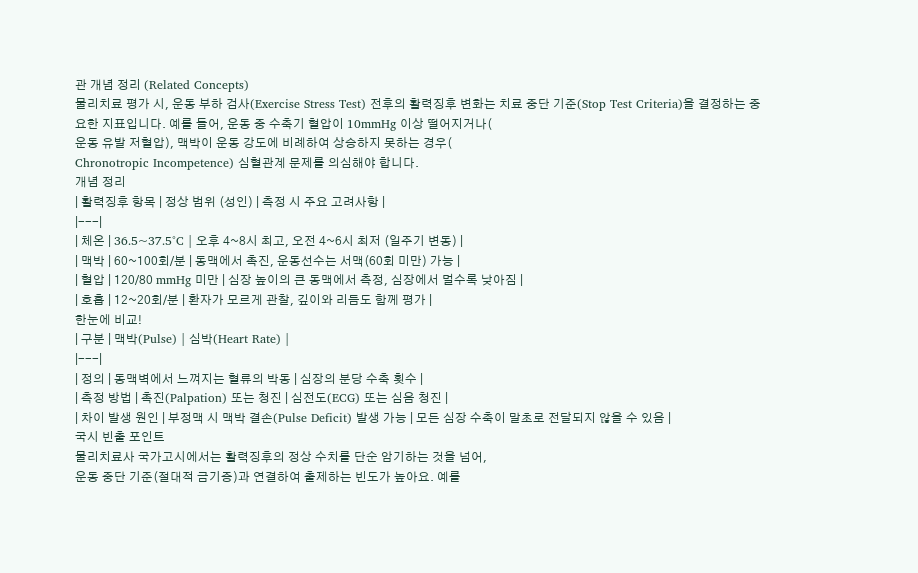관 개념 정리 (Related Concepts)
물리치료 평가 시, 운동 부하 검사(Exercise Stress Test) 전후의 활력징후 변화는 치료 중단 기준(Stop Test Criteria)을 결정하는 중요한 지표입니다. 예를 들어, 운동 중 수축기 혈압이 10mmHg 이상 떨어지거나(
운동 유발 저혈압), 맥박이 운동 강도에 비례하여 상승하지 못하는 경우(
Chronotropic Incompetence) 심혈관계 문제를 의심해야 합니다.
개념 정리
| 활력징후 항목 | 정상 범위 (성인) | 측정 시 주요 고려사항 |
|---|
| 체온 | 36.5~37.5°C | 오후 4~8시 최고, 오전 4~6시 최저 (일주기 변동) |
| 맥박 | 60~100회/분 | 동맥에서 촉진, 운동선수는 서맥(60회 미만) 가능 |
| 혈압 | 120/80 mmHg 미만 | 심장 높이의 큰 동맥에서 측정, 심장에서 멀수록 낮아짐 |
| 호흡 | 12~20회/분 | 환자가 모르게 관찰, 깊이와 리듬도 함께 평가 |
한눈에 비교!
| 구분 | 맥박(Pulse) | 심박(Heart Rate) |
|---|
| 정의 | 동맥벽에서 느껴지는 혈류의 박동 | 심장의 분당 수축 횟수 |
| 측정 방법 | 촉진(Palpation) 또는 청진 | 심전도(ECG) 또는 심음 청진 |
| 차이 발생 원인 | 부정맥 시 맥박 결손(Pulse Deficit) 발생 가능 | 모든 심장 수축이 말초로 전달되지 않을 수 있음 |
국시 빈출 포인트
물리치료사 국가고시에서는 활력징후의 정상 수치를 단순 암기하는 것을 넘어,
운동 중단 기준(절대적 금기증)과 연결하여 출제하는 빈도가 높아요. 예를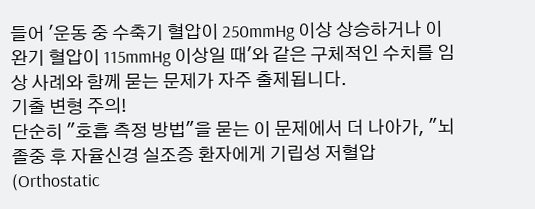들어 '운동 중 수축기 혈압이 250mmHg 이상 상승하거나 이완기 혈압이 115mmHg 이상일 때'와 같은 구체적인 수치를 임상 사례와 함께 묻는 문제가 자주 출제됩니다.
기출 변형 주의!
단순히 "호흡 측정 방법"을 묻는 이 문제에서 더 나아가, "뇌졸중 후 자율신경 실조증 환자에게 기립성 저혈압(Orthostatic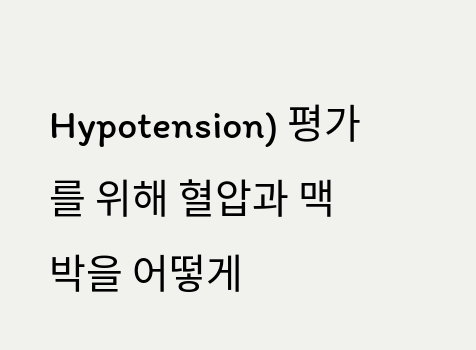Hypotension) 평가를 위해 혈압과 맥박을 어떻게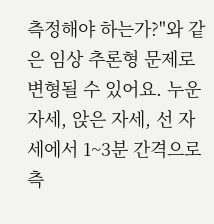측정해야 하는가?"와 같은 임상 추론형 문제로 변형될 수 있어요. 누운 자세, 앉은 자세, 선 자세에서 1~3분 간격으로 측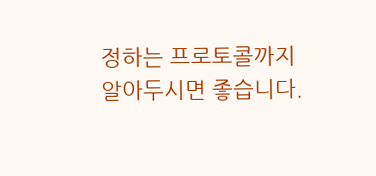정하는 프로토콜까지 알아두시면 좋습니다.